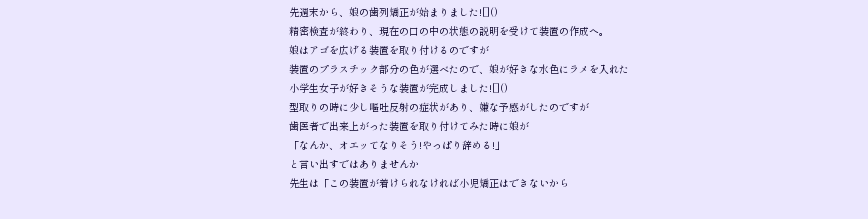先週末から、娘の歯列矯正が始まりました![]()
精密検査が終わり、現在の口の中の状態の説明を受けて装置の作成へ。
娘はアゴを広げる装置を取り付けるのですが
装置のプラスチック部分の色が選べたので、娘が好きな水色にラメを入れた
小学生女子が好きそうな装置が完成しました![]()
型取りの時に少し嘔吐反射の症状があり、嫌な予感がしたのですが
歯医者で出来上がった装置を取り付けてみた時に娘が
「なんか、オエッてなりそう!やっぱり辞める!」
と言い出すではありませんか
先生は「この装置が着けられなければ小児矯正はできないから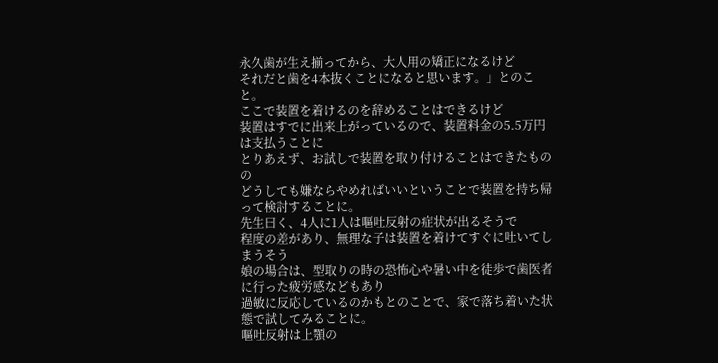永久歯が生え揃ってから、大人用の矯正になるけど
それだと歯を4本抜くことになると思います。」とのこと。
ここで装置を着けるのを辞めることはできるけど
装置はすでに出来上がっているので、装置料金の5.5万円は支払うことに
とりあえず、お試しで装置を取り付けることはできたものの
どうしても嫌ならやめればいいということで装置を持ち帰って検討することに。
先生曰く、4人に1人は嘔吐反射の症状が出るそうで
程度の差があり、無理な子は装置を着けてすぐに吐いてしまうそう
娘の場合は、型取りの時の恐怖心や暑い中を徒歩で歯医者に行った疲労感などもあり
過敏に反応しているのかもとのことで、家で落ち着いた状態で試してみることに。
嘔吐反射は上顎の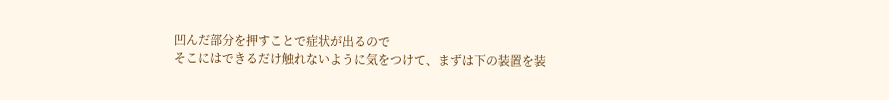凹んだ部分を押すことで症状が出るので
そこにはできるだけ触れないように気をつけて、まずは下の装置を装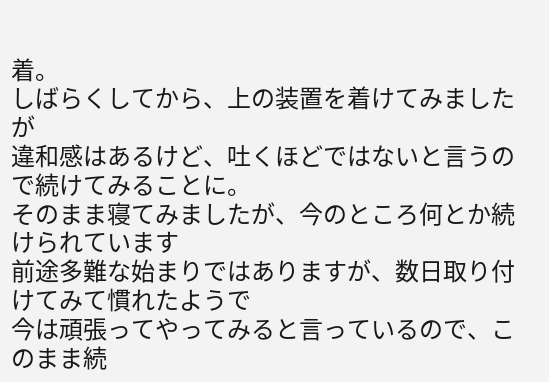着。
しばらくしてから、上の装置を着けてみましたが
違和感はあるけど、吐くほどではないと言うので続けてみることに。
そのまま寝てみましたが、今のところ何とか続けられています
前途多難な始まりではありますが、数日取り付けてみて慣れたようで
今は頑張ってやってみると言っているので、このまま続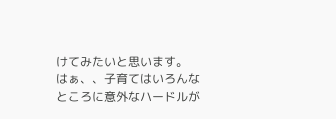けてみたいと思います。
はぁ、、子育てはいろんなところに意外なハードルが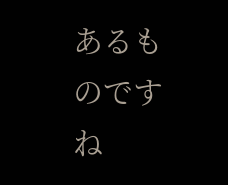あるものですね